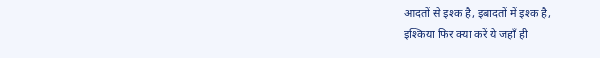आदतों से इश्क है, इबादतों में इश्क है,
इश्किया फिर क्या करें ये जहाँ ही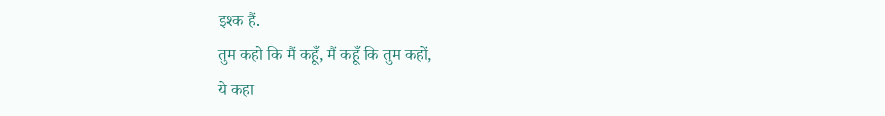इश्क हैं.
तुम कहो कि मैं कहूँ, मैं कहूँ कि तुम कहों,
ये कहा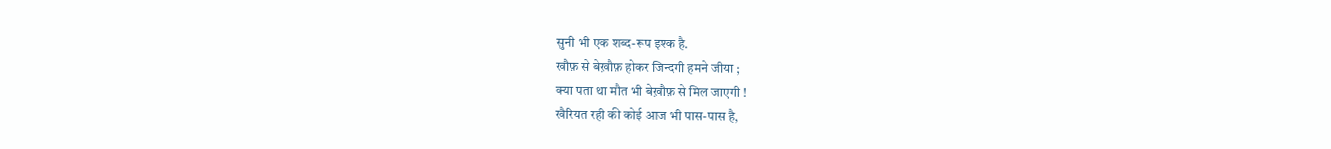सुनी भी एक शब्द-रूप इश्क है.
खौफ़ से बेख़ौफ़ होकर जिन्दगी हमने जीया ;
क्या पता था मौत भी बेख़ौफ़ से मिल जाएगी !
खैरियत रही की कोई आज भी पास-पास है,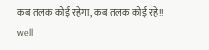कब तलक कोई रहेगा, कब तलक कोई रहे!!
well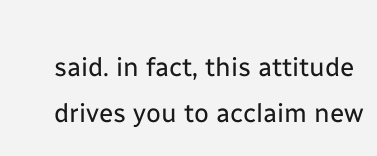said. in fact, this attitude drives you to acclaim new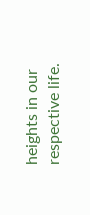heights in our respective life.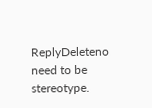ReplyDeleteno need to be stereotype.